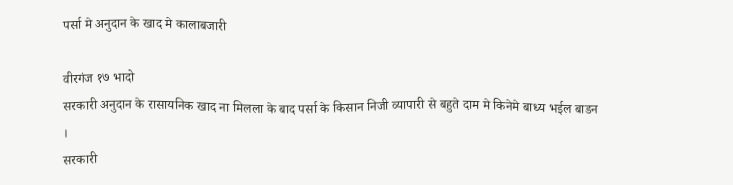पर्सा मे अनुदान के खाद मे कालाबजारी

वीरगंज १७ भादो
सरकारी अनुदान के रासायनिक खाद ना मिलला के बाद पर्सा के किसान निजी व्यापारी से बहुते दाम मे किनेमे बाध्य भईल बाडन ।
सरकारी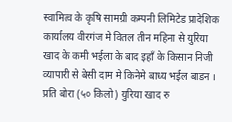स्वामित्व के कृषि सामग्री कम्पनी लिमिटेड प्रादेशिक कार्यालय वीरगंज मे वितल तीन महिना से युरिया खाद के कमी भईला के बाद इहाँ के किसान निजी व्यापारी से बेसी दाम मे किनेमे बाध्य भईल बाडन ।
प्रति बोरा (५० किलो) युरिया खाद रु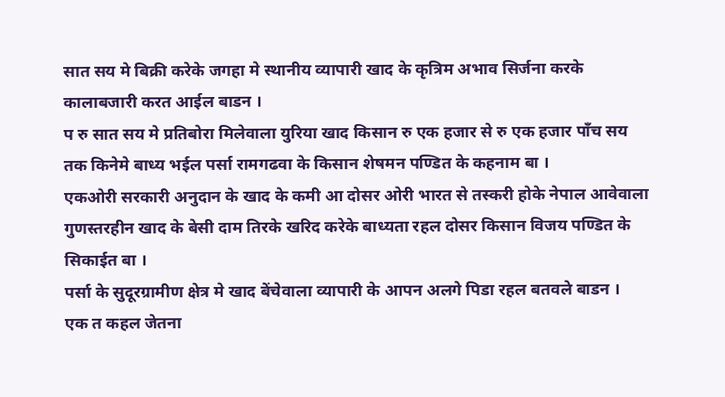सात सय मे बिक्री करेके जगहा मे स्थानीय व्यापारी खाद के कृत्रिम अभाव सिर्जना करके कालाबजारी करत आईल बाडन ।
प रु सात सय मे प्रतिबोरा मिलेवाला युरिया खाद किसान रु एक हजार से रु एक हजार पाँच सय तक किनेमे बाध्य भईल पर्सा रामगढवा के किसान शेषमन पण्डित के कहनाम बा ।
एकओरी सरकारी अनुदान के खाद के कमी आ दोसर ओरी भारत से तस्करी होके नेपाल आवेवाला गुणस्तरहीन खाद के बेसी दाम तिरके खरिद करेके बाध्यता रहल दोसर किसान विजय पण्डित के सिकाईत बा ।
पर्सा के सुदूरग्रामीण क्षेत्र मे खाद बेंचेवाला व्यापारी के आपन अलगे पिडा रहल बतवले बाडन ।
एक त कहल जेतना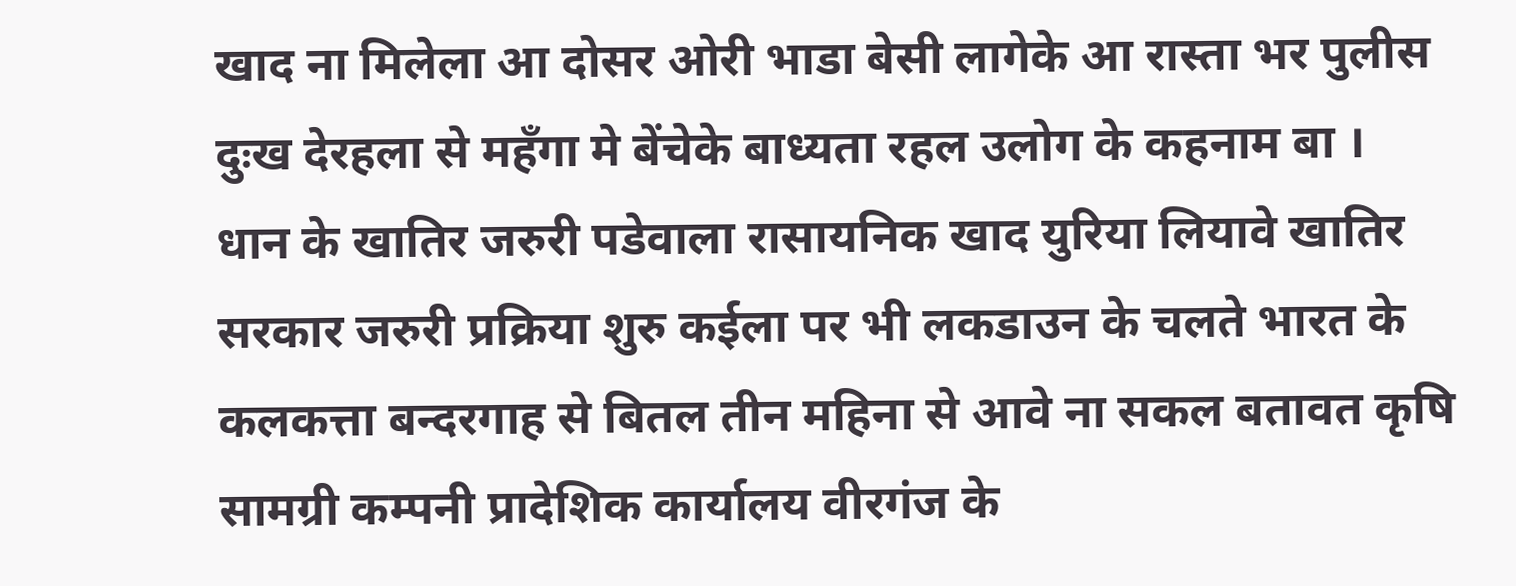खाद ना मिलेला आ दोसर ओरी भाडा बेसी लागेके आ रास्ता भर पुलीस दुःख देरहला से महँगा मे बेंचेके बाध्यता रहल उलोग के कहनाम बा ।
धान के खातिर जरुरी पडेवाला रासायनिक खाद युरिया लियावे खातिर सरकार जरुरी प्रक्रिया शुरु कईला पर भी लकडाउन के चलते भारत के कलकत्ता बन्दरगाह से बितल तीन महिना से आवे ना सकल बतावत कृषि सामग्री कम्पनी प्रादेशिक कार्यालय वीरगंज के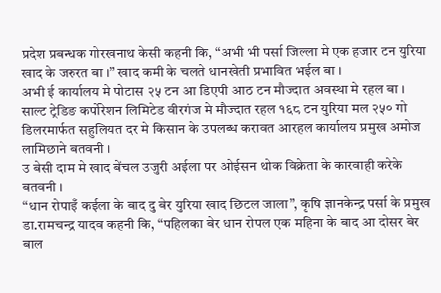प्रदेश प्रबन्धक गोरखनाथ केसी कहनी कि, “अभी भी पर्सा जिल्ला मे एक हजार टन युरिया खाद के जरुरत बा ।” खाद कमी के चलते धानखेती प्रभावित भईल बा ।
अभी ई कार्यालय मे पोटास २५ टन आ डिएपी आठ टन मौज्दात अवस्था मे रहल बा ।
साल्ट ट्रेडिङ कर्पोरेशन लिमिटेड वीरगंज मे मौज्दात रहल १६८ टन युरिया मल २५० गो डिलरमार्फत सहुलियत दर मे किसान के उपलब्ध करावत आरहल कार्यालय प्रमुख अमोज लामिछाने बतवनी ।
उ बेसी दाम मे खाद बेंचल उजुरी अईला पर ओईसन थोक विक्रेता के कारवाही करेके बतवनी ।
“धान रोपाइँ कईला के बाद दु बेर युरिया खाद छिटल जाला”, कृषि ज्ञानकेन्द्र पर्सा के प्रमुख डा.रामचन्द्र यादव कहनी कि, “पहिलका बेर धान रोपल एक महिना के बाद आ दोसर बेर बाल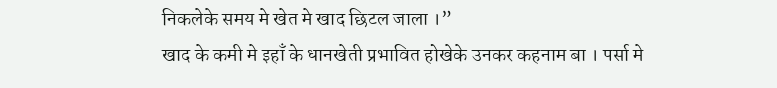निकलेके समय मे खेत मे खाद छिटल जाला ।”
खाद के कमी मे इहाँ के धानखेती प्रभावित होखेके उनकर कहनाम बा । पर्सा मे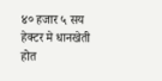४० हजार ५ सय हेक्टर मे धानखेती होत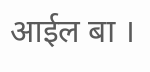आईल बा ।